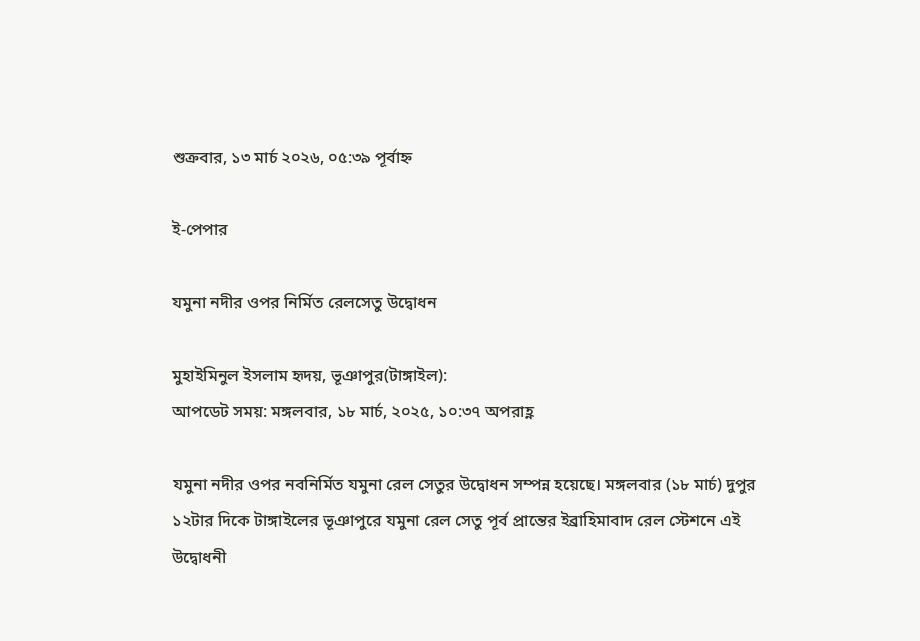শুক্রবার, ১৩ মার্চ ২০২৬, ০৫:৩৯ পূর্বাহ্ন

ই-পেপার

যমুনা নদীর ওপর নির্মিত রেলসেতু উদ্বোধন

মুহাইমিনুল ইসলাম হৃদয়, ভূঞাপুর(টাঙ্গাইল):
আপডেট সময়: মঙ্গলবার, ১৮ মার্চ, ২০২৫, ১০:৩৭ অপরাহ্ণ

যমুনা নদীর ওপর নবনির্মিত যমুনা রেল সেতুর উদ্বোধন সম্পন্ন হয়েছে। মঙ্গলবার (১৮ মার্চ) দুপুর ১২টার দিকে টাঙ্গাইলের ভূঞাপুরে যমুনা রেল সেতু পূর্ব প্রান্তের ইব্রাহিমাবাদ রেল স্টেশনে এই উদ্বোধনী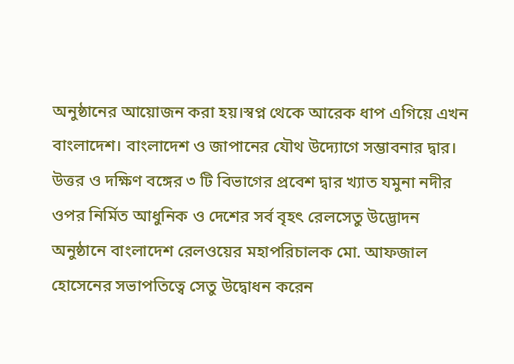অনুষ্ঠানের আয়োজন করা হয়।স্বপ্ন থেকে আরেক ধাপ এগিয়ে এখন বাংলাদেশ। বাংলাদেশ ও জাপানের যৌথ উদ্যোগে সম্ভাবনার দ্বার। উত্তর ও দক্ষিণ বঙ্গের ৩ টি বিভাগের প্রবেশ দ্বার খ্যাত যমুনা নদীর ওপর নির্মিত আধুনিক ও দেশের সর্ব বৃহৎ রেলসেতু উদ্ভোদন অনুষ্ঠানে বাংলাদেশ রেলওয়ের মহাপরিচালক মো. আফজাল হোসেনের সভাপতিত্বে সেতু উদ্বোধন করেন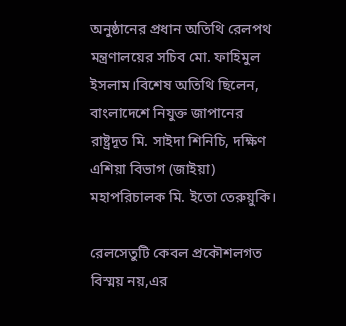অনুষ্ঠানের প্রধান অতিথি রেলপথ মন্ত্রণালয়ের সচিব মো. ফাহিমুল ইসলাম।বিশেষ অতিথি ছিলেন, বাংলাদেশে নিযুক্ত জাপানের রাষ্ট্রদূত মি. সাইদা শিনিচি, দক্ষিণ এশিয়া বিভাগ (জাইয়া) মহাপরিচালক মি. ইতো তেরুয়ুকি।

রেলসেতুটি কেবল প্রকৌশলগত বিস্ময় নয়,এর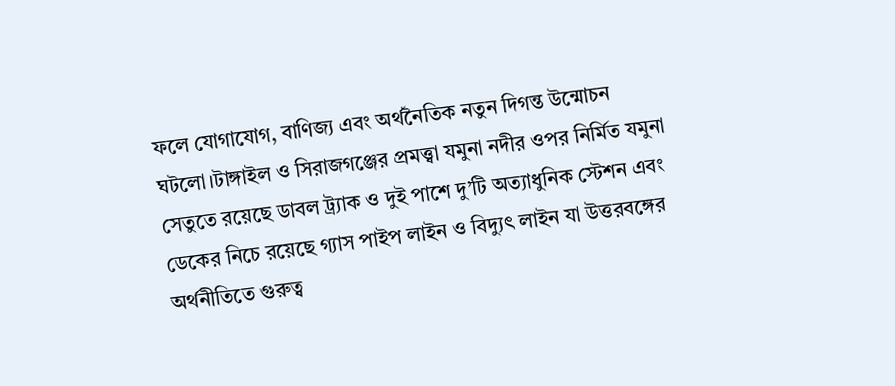ফলে যোগাযোগ, বাণিজ্য এবং অর্থনৈতিক নতুন দিগন্ত উন্মোচন ঘটলো।টাঙ্গাইল ও সিরাজগঞ্জের প্রমত্ত্বা যমুনা নদীর ওপর নির্মিত যমুনা সেতুতে রয়েছে ডাবল ট্র্যাক ও দুই পাশে দু’টি অত্যাধুনিক স্টেশন এবং ডেকের নিচে রয়েছে গ্যাস পাইপ লাইন ও বিদ্যুৎ লাইন যা উত্তরবঙ্গের অর্থনীতিতে গুরুত্ব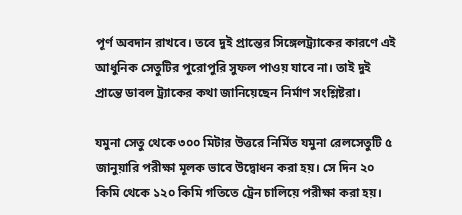পূর্ণ অবদান রাখবে। তবে দুই প্রান্তের সিঙ্গেলট্র্যাকের কারণে এই আধুনিক সেতুটির পুরোপুরি সুফল পাওয় যাবে না। তাই দুই প্রান্তে ডাবল ট্র্যাকের কথা জানিয়েছেন নির্মাণ সংশ্লিষ্টরা।

যমুনা সেতু থেকে ৩০০ মিটার উত্তরে নির্মিত যমুনা রেলসেতুটি ৫ জানুয়ারি পরীক্ষা মূলক ভাবে উদ্বোধন করা হয়। সে দিন ২০ কিমি থেকে ১২০ কিমি গতিতে ট্রেন চালিয়ে পরীক্ষা করা হয়।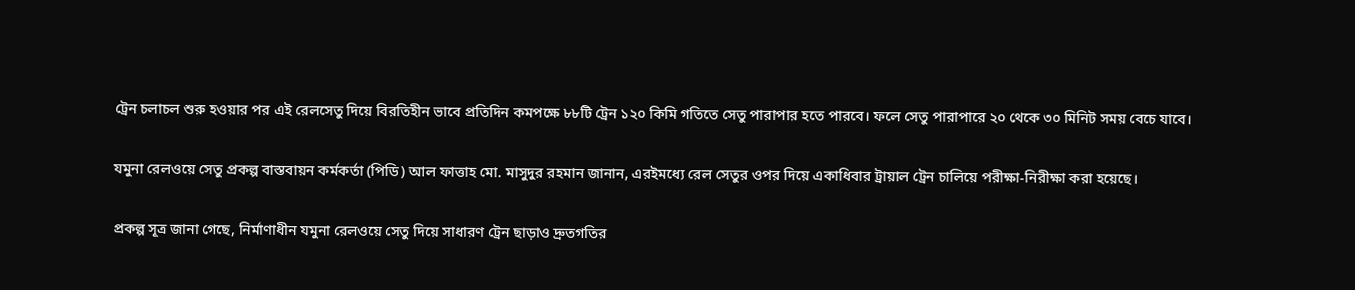ট্রেন চলাচল শুরু হওয়ার পর এই রেলসেতু দিয়ে বিরতিহীন ভাবে প্রতিদিন কমপক্ষে ৮৮টি ট্রেন ১২০ কিমি গতিতে সেতু পারাপার হতে পারবে। ফলে সেতু পারাপারে ২০ থেকে ৩০ মিনিট সময় বেচে যাবে।

যমুনা রেলওয়ে সেতু প্রকল্প বাস্তবায়ন কর্মকর্তা (পিডি) আল ফাত্তাহ মো. মাসুদুর রহমান জানান, এরইমধ্যে রেল সেতুর ওপর দিয়ে একাধিবার ট্রায়াল ট্রেন চালিয়ে পরীক্ষা-নিরীক্ষা করা হয়েছে।

প্রকল্প সূত্র জানা গেছে, নির্মাণাধীন যমুনা রেলওয়ে সেতু দিয়ে সাধারণ ট্রেন ছাড়াও দ্রুতগতির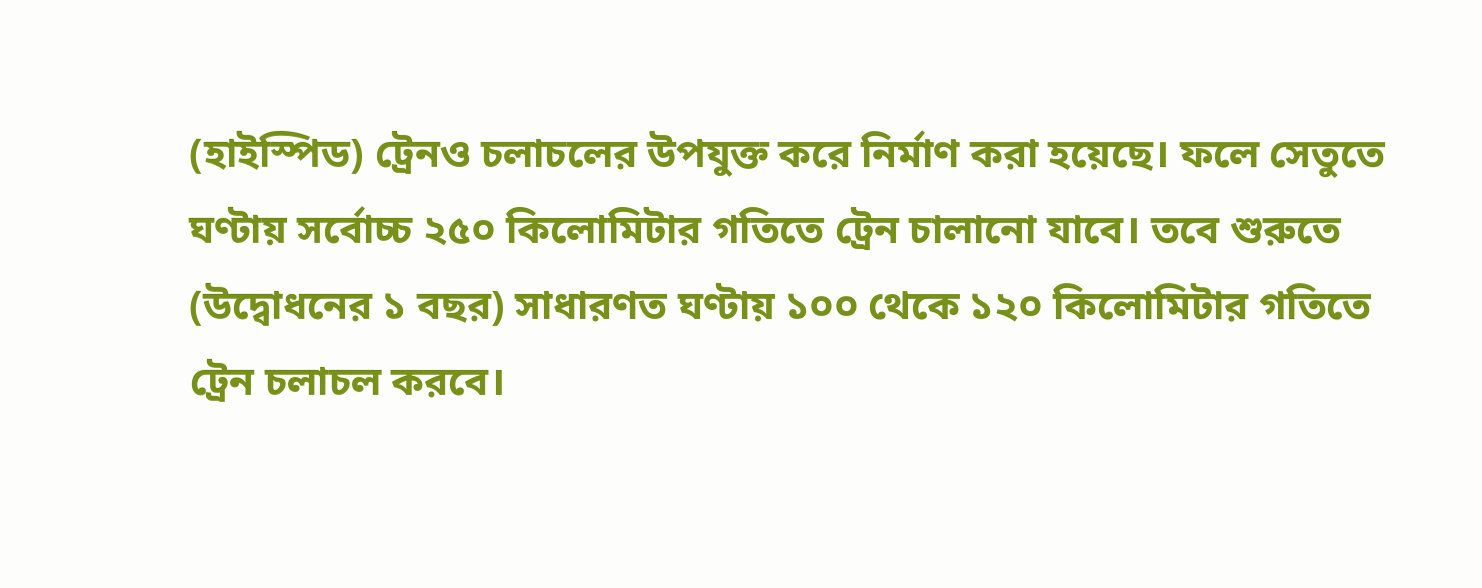(হাইস্পিড) ট্রেনও চলাচলের উপযুক্ত করে নির্মাণ করা হয়েছে। ফলে সেতুতে ঘণ্টায় সর্বোচ্চ ২৫০ কিলোমিটার গতিতে ট্রেন চালানো যাবে। তবে শুরুতে (উদ্বোধনের ১ বছর) সাধারণত ঘণ্টায় ১০০ থেকে ১২০ কিলোমিটার গতিতে ট্রেন চলাচল করবে।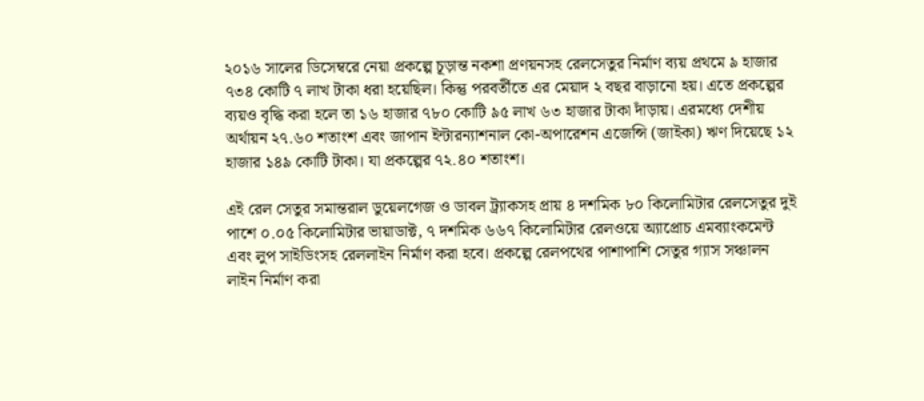২০১৬ সালের ডিসেম্বরে নেয়া প্রকল্পে চূড়ান্ত নকশা প্রণয়নসহ রেলসেতুর নির্মাণ ব্যয় প্রথমে ৯ হাজার ৭৩৪ কোটি ৭ লাখ টাকা ধরা হয়েছিল। কিন্তু পরবর্তীতে এর মেয়াদ ২ বছর বাড়ানো হয়। এতে প্রকল্পের ব্যয়ও বৃদ্ধি করা হলে তা ১৬ হাজার ৭৮০ কোটি ৯৫ লাখ ৬৩ হাজার টাকা দাঁড়ায়। এরমধ্যে দেশীয় অর্থায়ন ২৭.৬০ শতাংশ এবং জাপান ইন্টারন্যাশনাল কো-অপারেশন এজেন্সি (জাইকা) ঋণ দিয়েছে ১২ হাজার ১৪৯ কোটি টাকা। যা প্রকল্পের ৭২.৪০ শতাংশ।

এই রেল সেতুর সমান্তরাল ডুয়েলগেজ ও ডাবল ট্র্যাকসহ প্রায় ৪ দশমিক ৮০ কিলোমিটার রেলসেতুর দুই পাশে ০.০৫ কিলোমিটার ভায়াডাক্ট, ৭ দশমিক ৬৬৭ কিলোমিটার রেলওয়ে অ্যাপ্রোচ এমব্যাংকমেন্ট এবং লুপ সাইডিংসহ রেললাইন নির্মাণ করা হবে। প্রকল্পে রেলপথের পাশাপাশি সেতুর গ্যাস সঞ্চালন লাইন নির্মাণ করা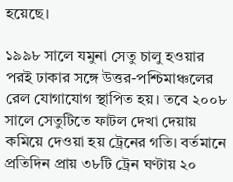হয়েছে।

১৯৯৮ সালে যমুনা সেতু চালু হওয়ার পরই ঢাকার সঙ্গে উত্তর-পশ্চিমাঞ্চলের রেল যোগাযোগ স্থাপিত হয়। তবে ২০০৮ সালে সেতুটিতে ফাটল দেখা দেয়ায় কমিয়ে দেওয়া হয় ট্রেনের গতি। বর্তমানে প্রতিদিন প্রায় ৩৮টি ট্রেন ঘণ্টায় ২০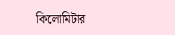কিলোমিটার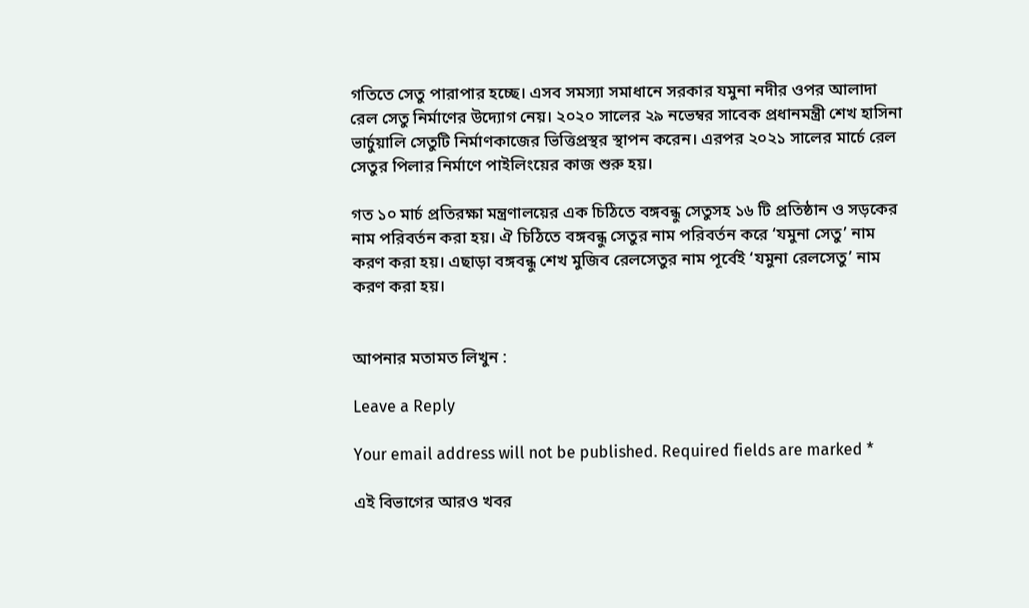গতিতে সেতু পারাপার হচ্ছে। এসব সমস্যা সমাধানে সরকার যমুনা নদীর ওপর আলাদা রেল সেতু নির্মাণের উদ্যোগ নেয়। ২০২০ সালের ২৯ নভেম্বর সাবেক প্রধানমন্ত্রী শেখ হাসিনা ভার্চুয়ালি সেতুটি নির্মাণকাজের ভিত্তিপ্রস্থর স্থাপন করেন। এরপর ২০২১ সালের মার্চে রেল সেতুর পিলার নির্মাণে পাইলিংয়ের কাজ শুরু হয়।

গত ১০ মার্চ প্রতিরক্ষা মন্ত্রণালয়ের এক চিঠিতে বঙ্গবন্ধু সেতুসহ ১৬ টি প্রতিষ্ঠান ও সড়কের নাম পরিবর্তন করা হয়। ঐ চিঠিতে বঙ্গবন্ধু সেতুর নাম পরিবর্তন করে ‘যমুনা সেতু’ নাম করণ করা হয়। এছাড়া বঙ্গবন্ধু শেখ মুজিব রেলসেতুর নাম পূর্বেই ‘যমুনা রেলসেতু’ নাম করণ করা হয়।


আপনার মতামত লিখুন :

Leave a Reply

Your email address will not be published. Required fields are marked *

এই বিভাগের আরও খবর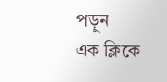পড়ুন
এক ক্লিকে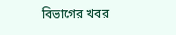বিভাগের খবর